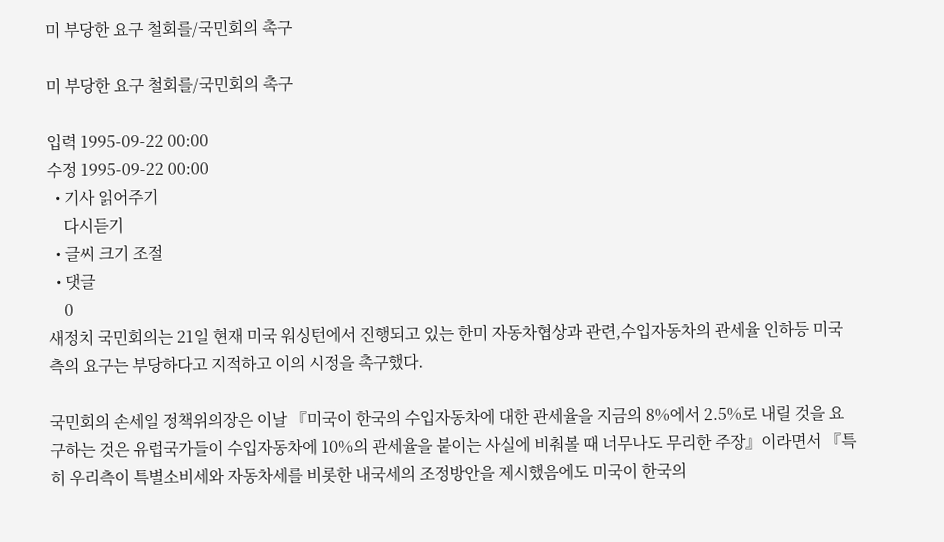미 부당한 요구 철회를/국민회의 촉구

미 부당한 요구 철회를/국민회의 촉구

입력 1995-09-22 00:00
수정 1995-09-22 00:00
  • 기사 읽어주기
    다시듣기
  • 글씨 크기 조절
  • 댓글
    0
새정치 국민회의는 21일 현재 미국 워싱턴에서 진행되고 있는 한미 자동차협상과 관련,수입자동차의 관세율 인하등 미국측의 요구는 부당하다고 지적하고 이의 시정을 촉구했다.

국민회의 손세일 정책위의장은 이날 『미국이 한국의 수입자동차에 대한 관세율을 지금의 8%에서 2.5%로 내릴 것을 요구하는 것은 유럽국가들이 수입자동차에 10%의 관세율을 붙이는 사실에 비춰볼 때 너무나도 무리한 주장』이라면서 『특히 우리측이 특별소비세와 자동차세를 비롯한 내국세의 조정방안을 제시했음에도 미국이 한국의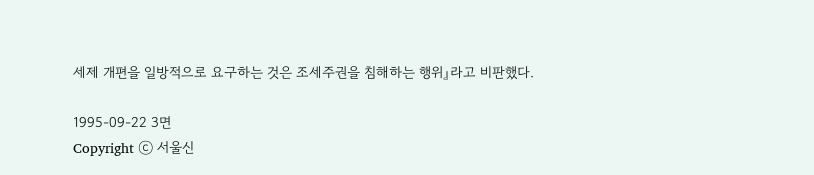세제 개편을 일방적으로 요구하는 것은 조세주권을 침해하는 행위』라고 비판했다.

1995-09-22 3면
Copyright ⓒ 서울신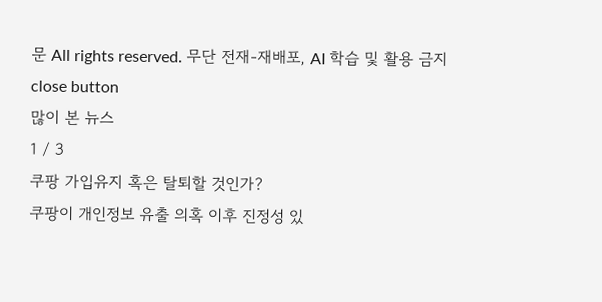문 All rights reserved. 무단 전재-재배포, AI 학습 및 활용 금지
close button
많이 본 뉴스
1 / 3
쿠팡 가입유지 혹은 탈퇴할 것인가?
쿠팡이 개인정보 유출 의혹 이후 진정성 있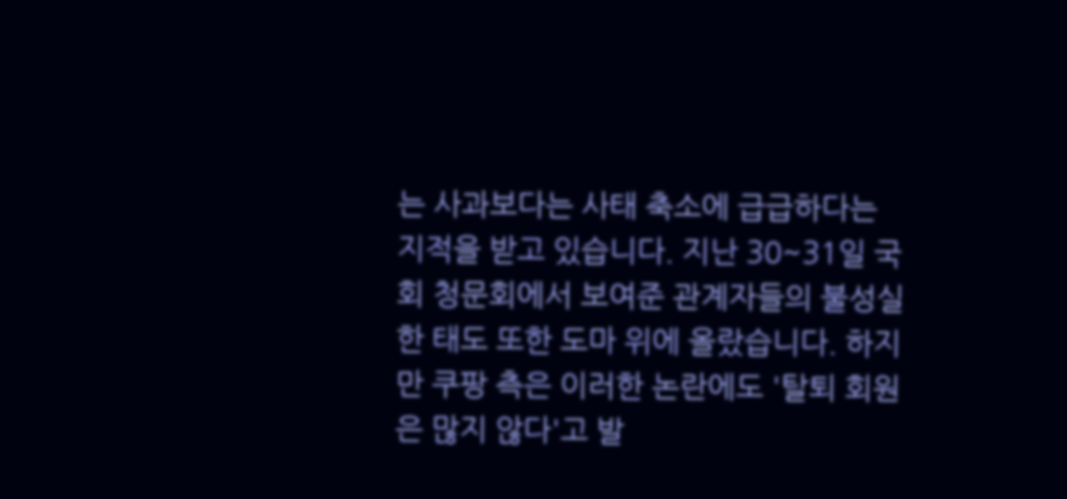는 사과보다는 사태 축소에 급급하다는 지적을 받고 있습니다. 지난 30~31일 국회 청문회에서 보여준 관계자들의 불성실한 태도 또한 도마 위에 올랐습니다. 하지만 쿠팡 측은 이러한 논란에도 '탈퇴 회원은 많지 않다'고 발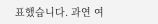표했습니다. 과연 여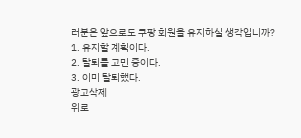러분은 앞으로도 쿠팡 회원을 유지하실 생각입니까?
1. 유지할 계획이다.
2. 탈퇴를 고민 중이다.
3. 이미 탈퇴했다.
광고삭제
위로